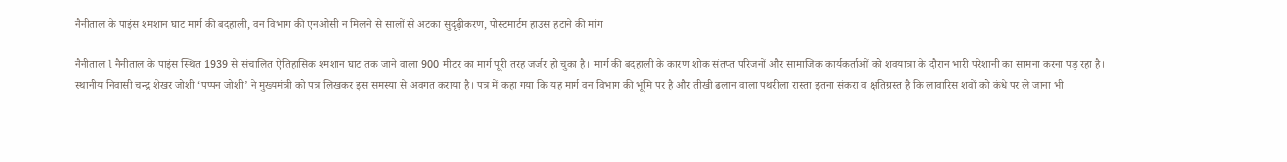नैनीताल के पाइंस श्मशान घाट मार्ग की बदहाली, वन विभाग की एनओसी न मिलने से सालों से अटका सुदृढ़ीकरण, पोस्टमार्टम हाउस हटाने की मांग

नैनीताल l नैनीताल के पाइंस स्थित 1939 से संचालित ऐतिहासिक श्मशान घाट तक जाने वाला 900 मीटर का मार्ग पूरी तरह जर्जर हो चुका है। मार्ग की बदहाली के कारण शोक संतप्त परिजनों और सामाजिक कार्यकर्ताओं को शवयात्रा के दौरान भारी परेशानी का सामना करना पड़ रहा है।
स्थानीय निवासी चन्द्र शेखर जोशी ‘पप्पन जोशी’ ने मुख्यमंत्री को पत्र लिखकर इस समस्या से अवगत कराया है। पत्र में कहा गया कि यह मार्ग वन विभाग की भूमि पर है और तीखी ढलान वाला पथरीला रास्ता इतना संकरा व क्षतिग्रस्त है कि लावारिस शवों को कंधे पर ले जाना भी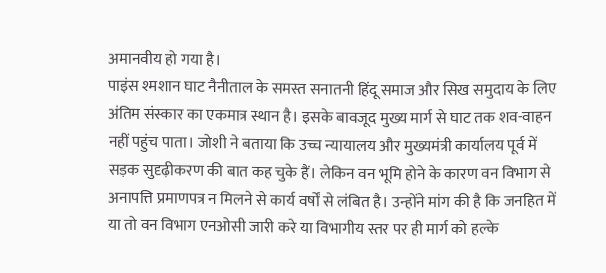अमानवीय हो गया है।
पाइंस श्मशान घाट नैनीताल के समस्त सनातनी हिंदू समाज और सिख समुदाय के लिए अंतिम संस्कार का एकमात्र स्थान है। इसके बावजूद मुख्य मार्ग से घाट तक शव-वाहन नहीं पहुंच पाता। जोशी ने बताया कि उच्च न्यायालय और मुख्यमंत्री कार्यालय पूर्व में सड़क सुदृढ़ीकरण की बात कह चुके हैं। लेकिन वन भूमि होने के कारण वन विभाग से अनापत्ति प्रमाणपत्र न मिलने से कार्य वर्षों से लंबित है। उन्होंने मांग की है कि जनहित में या तो वन विभाग एनओसी जारी करे या विभागीय स्तर पर ही मार्ग को हल्के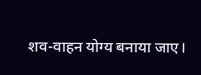शव-वाहन योग्य बनाया जाए।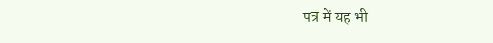पत्र में यह भी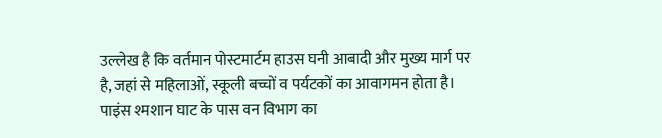उल्लेख है कि वर्तमान पोस्टमार्टम हाउस घनी आबादी और मुख्य मार्ग पर है, जहां से महिलाओं, स्कूली बच्चों व पर्यटकों का आवागमन होता है। पाइंस श्मशान घाट के पास वन विभाग का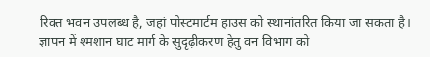रिक्त भवन उपलब्ध है, जहां पोस्टमार्टम हाउस को स्थानांतरित किया जा सकता है। ज्ञापन में श्मशान घाट मार्ग के सुदृढ़ीकरण हेतु वन विभाग को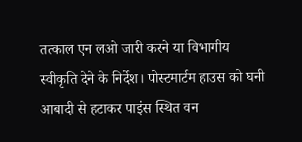तत्काल एन लओ जारी करने या विभागीय स्वीकृति देने के निर्देश। पोस्टमार्टम हाउस को घनी आबादी से हटाकर पाइंस स्थित वन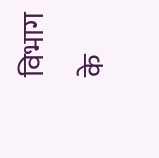विभाग के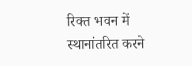रिक्त भवन में स्थानांतरित करने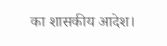का शासकीय आदेश।